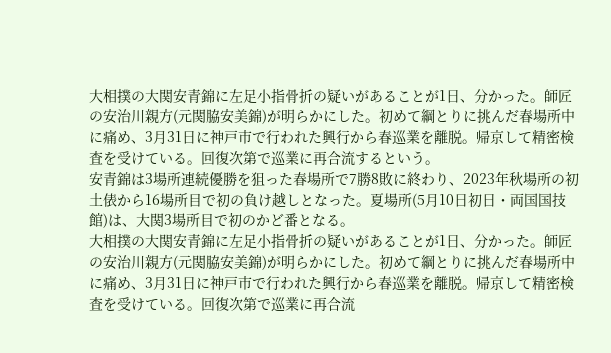大相撲の大関安青錦に左足小指骨折の疑いがあることが1日、分かった。師匠の安治川親方(元関脇安美錦)が明らかにした。初めて綱とりに挑んだ春場所中に痛め、3月31日に神戸市で行われた興行から春巡業を離脱。帰京して精密検査を受けている。回復次第で巡業に再合流するという。
安青錦は3場所連続優勝を狙った春場所で7勝8敗に終わり、2023年秋場所の初土俵から16場所目で初の負け越しとなった。夏場所(5月10日初日・両国国技館)は、大関3場所目で初のかど番となる。
大相撲の大関安青錦に左足小指骨折の疑いがあることが1日、分かった。師匠の安治川親方(元関脇安美錦)が明らかにした。初めて綱とりに挑んだ春場所中に痛め、3月31日に神戸市で行われた興行から春巡業を離脱。帰京して精密検査を受けている。回復次第で巡業に再合流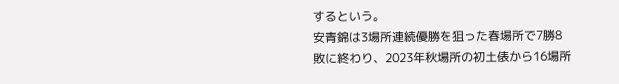するという。
安青錦は3場所連続優勝を狙った春場所で7勝8敗に終わり、2023年秋場所の初土俵から16場所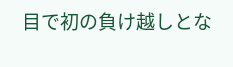目で初の負け越しとな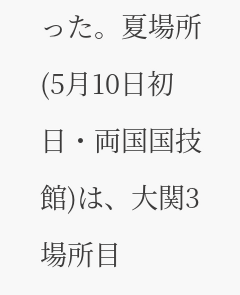った。夏場所(5月10日初日・両国国技館)は、大関3場所目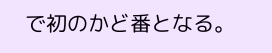で初のかど番となる。